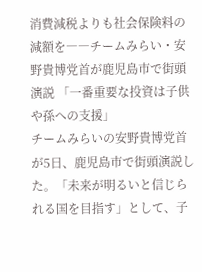消費減税よりも社会保険料の減額を――チームみらい・安野貴博党首が鹿児島市で街頭演説 「一番重要な投資は子供や孫への支援」
チームみらいの安野貴博党首が5日、鹿児島市で街頭演説した。「未来が明るいと信じられる国を目指す」として、子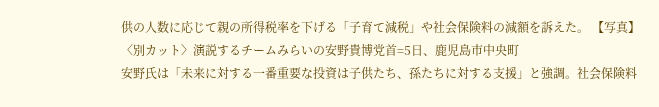供の人数に応じて親の所得税率を下げる「子育て減税」や社会保険料の減額を訴えた。 【写真】〈別カット〉演説するチームみらいの安野貴博党首=5日、鹿児島市中央町
安野氏は「未来に対する一番重要な投資は子供たち、孫たちに対する支援」と強調。社会保険料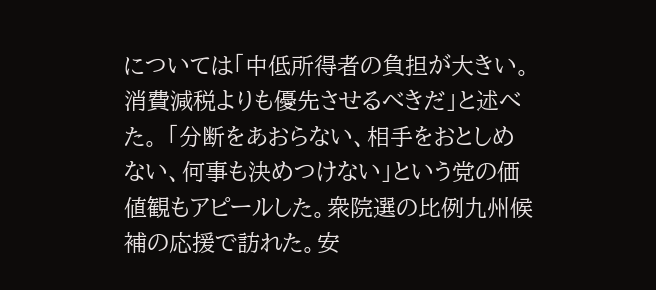については「中低所得者の負担が大きい。消費減税よりも優先させるべきだ」と述べた。 「分断をあおらない、相手をおとしめない、何事も決めつけない」という党の価値観もアピールした。衆院選の比例九州候補の応援で訪れた。安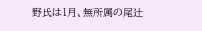野氏は1月、無所属の尾辻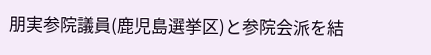朋実参院議員(鹿児島選挙区)と参院会派を結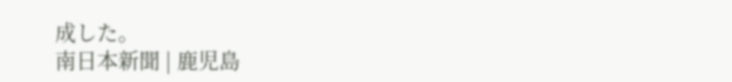成した。
南日本新聞 | 鹿児島